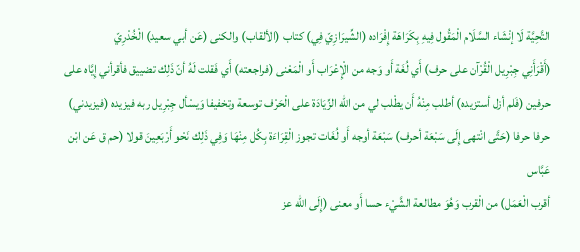التَّحِيَّة لَا إنْشَاء السَّلَام الْمَقُول فِيهِ بِكَرَاهَة إِفْرَاده (الشِّيرَازِيّ فِي) كتاب (الألقاب) والكنى (عَن أبي سعيد) الْخُدْرِيّ
(أَقْرَأَنِي جِبْرِيل الْقُرْآن على حرف) أَي لُغَة أَو وَجه من الْإِعْرَاب أَو الْمَعْنى (فراجعته) أَي فَقلت لَهُ أنّ ذَلِك تضييق فأقرأني إِيَّاه على حرفين (فَلم أزل أستزيده) أطلب مِنْهُ أَن يطْلب لي من الله الزِّيَادَة على الْحَرْف توسعة وتخفيفا وَيسْأل جِبْرِيل ربه فيزيده (فيزيدني) حرفا حرفا (حَتَّى انْتهى إِلَى سَبْعَة أحرف) سَبْعَة أوجه أَو لُغَات تجوز الْقِرَاءَة بِكُل مِنْهَا وَفِي ذَلِك نَحْو أَرْبَعِينَ قولا (حم ق عَن ابْن عَبَّاس
أقرب الْعَمَل) من الْقرب وَهُوَ مطالعة الشَّيْء حسا أَو معنى (إِلَى الله عز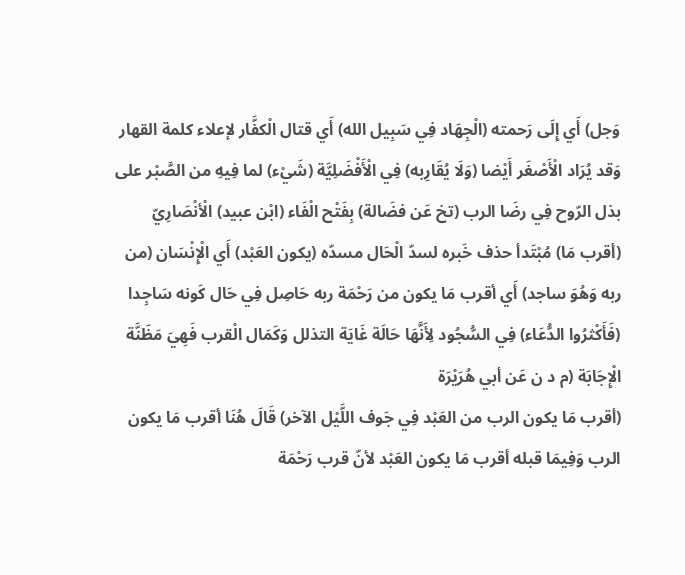وَجل) أَي إِلَى رَحمته (الْجِهَاد فِي سَبِيل الله) أَي قتال الْكفَّار لإعلاء كلمة القهار وَقد يُرَاد الْأَصْغَر أَيْضا (وَلَا يُقَارِبه) فِي الْأَفْضَلِيَّة (شَيْء) لما فِيهِ من الصَّبْر على بذل الرّوح فِي رضَا الرب (تخ عَن فضَالة) بِفَتْح الْفَاء (ابْن عبيد) الْأنْصَارِيّ
(أقرب مَا) مُبْتَدأ حذف خَبره لسدّ الْحَال مسدّه (يكون العَبْد) أَي الْإِنْسَان (من ربه وَهُوَ ساجد) أَي أقرب مَا يكون من رَحْمَة ربه حَاصِل فِي حَال كَونه سَاجِدا (فَأَكْثرُوا الدُّعَاء) فِي السُّجُود لِأَنَّهَا حَالَة غَايَة التذلل وَكَمَال الْقرب فَهِيَ مَظَنَّة الْإِجَابَة (م د ن عَن أبي هُرَيْرَة
(أقرب مَا يكون الرب من العَبْد فِي جَوف اللَّيْل الآخر) قَالَ هُنَا أقرب مَا يكون الرب وَفِيمَا قبله أقرب مَا يكون العَبْد لأنّ قرب رَحْمَة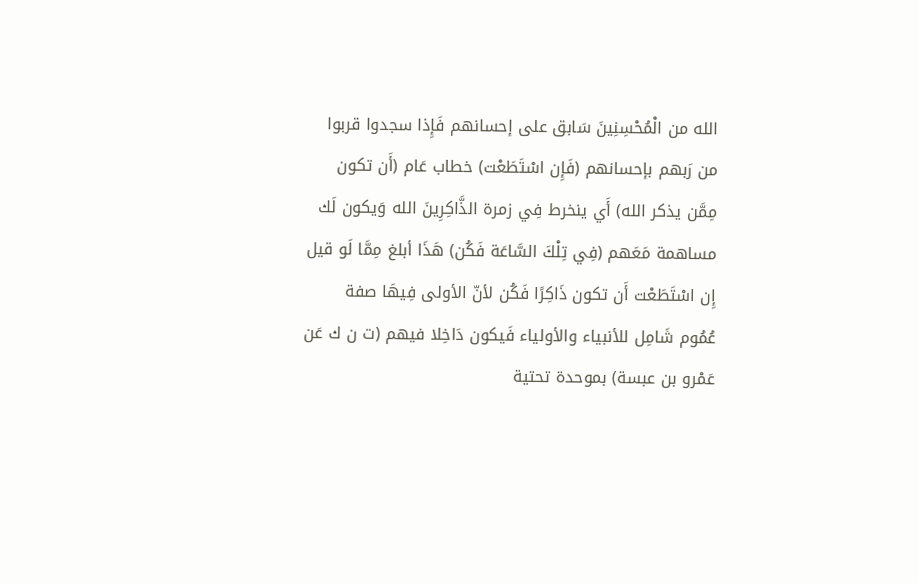الله من الْمُحْسِنِينَ سَابق على إحسانهم فَإِذا سجدوا قربوا من رَبهم بإحسانهم (فَإِن اسْتَطَعْت) خطاب عَام (أَن تكون مِمَّن يذكر الله) أَي ينخرط فِي زمرة الذَّاكِرِينَ الله وَيكون لَك مساهمة مَعَهم (فِي تِلْكَ السَّاعَة فَكُن) هَذَا أبلغ مِمَّا لَو قيل إِن اسْتَطَعْت أَن تكون ذَاكِرًا فَكُن لأنّ الأولى فِيهَا صفة عُمُوم شَامِل للأنبياء والأولياء فَيكون دَاخِلا فيهم (ت ن ك عَن عَمْرو بن عبسة) بموحدة تحتية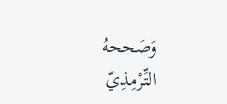وَصَححهُ التِّرْمِذِيّ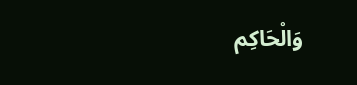وَالْحَاكِم